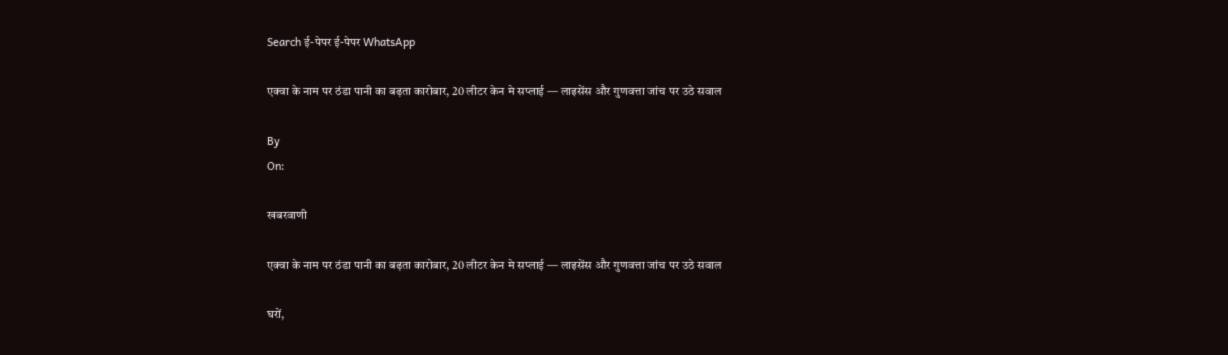Search ई-पेपर ई-पेपर WhatsApp

एक्वा के नाम पर ठंडा पानी का बढ़ता कारोबार, 20 लीटर केन मे सप्लाई — लाइसेंस और गुणवत्ता जांच पर उठे सवाल

By
On:

खबरवाणी

एक्वा के नाम पर ठंडा पानी का बढ़ता कारोबार, 20 लीटर केन मे सप्लाई — लाइसेंस और गुणवत्ता जांच पर उठे सवाल

घरों,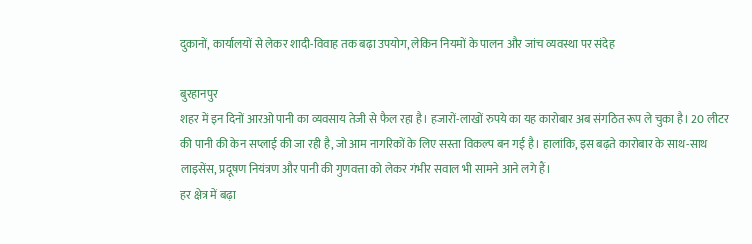दुकानों, कार्यालयों से लेकर शादी-विवाह तक बढ़ा उपयोग, लेकिन नियमों के पालन और जांच व्यवस्था पर संदेह

बुरहानपुर
शहर में इन दिनों आरओ पानी का व्यवसाय तेजी से फैल रहा है। हजारों-लाखों रुपये का यह कारोबार अब संगठित रूप ले चुका है। 20 लीटर की पानी की केन सप्लाई की जा रही है, जो आम नागरिकों के लिए सस्ता विकल्प बन गई है। हालांकि, इस बढ़ते कारोबार के साथ-साथ लाइसेंस, प्रदूषण नियंत्रण और पानी की गुणवत्ता को लेकर गंभीर सवाल भी सामने आने लगे हैं।
हर क्षेत्र में बढ़ा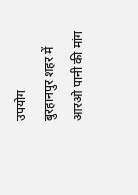उपयोग
बुरहानपुर शहर में आरओ पानी की मांग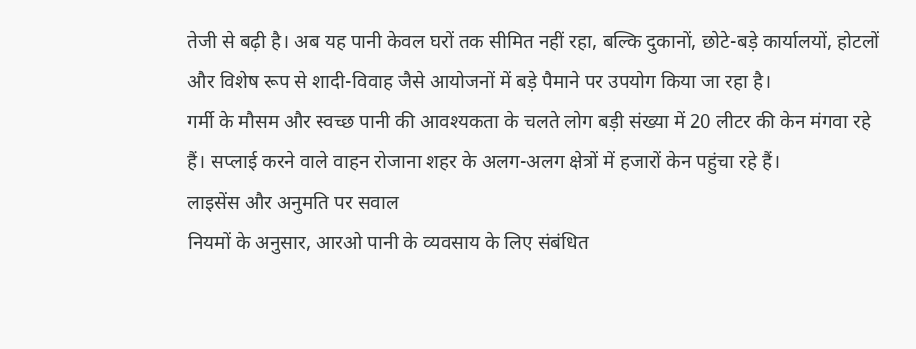तेजी से बढ़ी है। अब यह पानी केवल घरों तक सीमित नहीं रहा, बल्कि दुकानों, छोटे-बड़े कार्यालयों, होटलों और विशेष रूप से शादी-विवाह जैसे आयोजनों में बड़े पैमाने पर उपयोग किया जा रहा है।
गर्मी के मौसम और स्वच्छ पानी की आवश्यकता के चलते लोग बड़ी संख्या में 20 लीटर की केन मंगवा रहे हैं। सप्लाई करने वाले वाहन रोजाना शहर के अलग-अलग क्षेत्रों में हजारों केन पहुंचा रहे हैं।
लाइसेंस और अनुमति पर सवाल
नियमों के अनुसार, आरओ पानी के व्यवसाय के लिए संबंधित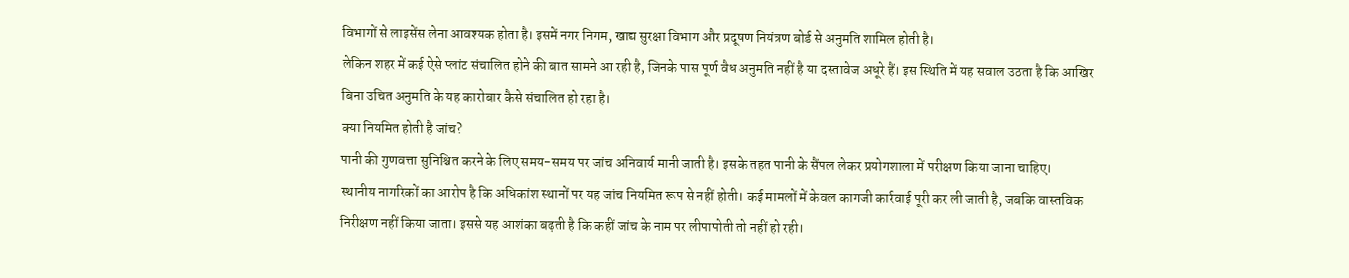विभागों से लाइसेंस लेना आवश्यक होता है। इसमें नगर निगम, खाद्य सुरक्षा विभाग और प्रदूषण नियंत्रण बोर्ड से अनुमति शामिल होती है।
लेकिन शहर में कई ऐसे प्लांट संचालित होने की बात सामने आ रही है, जिनके पास पूर्ण वैध अनुमति नहीं है या दस्तावेज अधूरे हैं। इस स्थिति में यह सवाल उठता है कि आखिर बिना उचित अनुमति के यह कारोबार कैसे संचालित हो रहा है।
क्या नियमित होती है जांच?
पानी की गुणवत्ता सुनिश्चित करने के लिए समय-समय पर जांच अनिवार्य मानी जाती है। इसके तहत पानी के सैंपल लेकर प्रयोगशाला में परीक्षण किया जाना चाहिए।
स्थानीय नागरिकों का आरोप है कि अधिकांश स्थानों पर यह जांच नियमित रूप से नहीं होती। कई मामलों में केवल कागजी कार्रवाई पूरी कर ली जाती है, जबकि वास्तविक निरीक्षण नहीं किया जाता। इससे यह आशंका बढ़ती है कि कहीं जांच के नाम पर लीपापोती तो नहीं हो रही।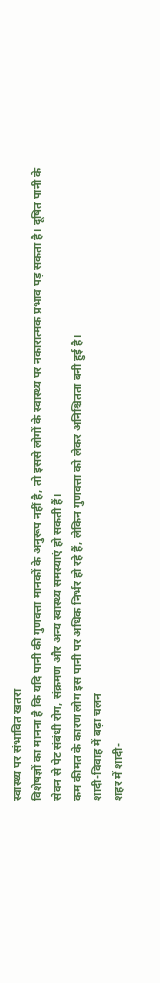स्वास्थ्य पर संभावित खतरा
विशेषज्ञों का मानना है कि यदि पानी की गुणवत्ता मानकों के अनुरूप नहीं है, तो इससे लोगों के स्वास्थ्य पर नकारात्मक प्रभाव पड़ सकता है। दूषित पानी के सेवन से पेट संबंधी रोग, संक्रमण और अन्य स्वास्थ्य समस्याएं हो सकती हैं।
कम कीमत के कारण लोग इस पानी पर अधिक निर्भर हो रहे हैं, लेकिन गुणवत्ता को लेकर अनिश्चितता बनी हुई है।
शादी-विवाह में बढ़ा चलन
शहर में शादी-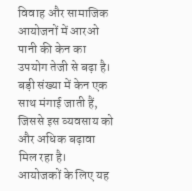विवाह और सामाजिक आयोजनों में आरओ पानी की केन का उपयोग तेजी से बढ़ा है। बड़ी संख्या में केन एक साथ मंगाई जाती हैं, जिससे इस व्यवसाय को और अधिक बढ़ावा मिल रहा है।
आयोजकों के लिए यह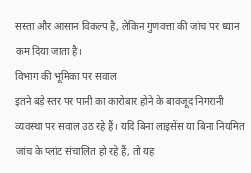सस्ता और आसान विकल्प है, लेकिन गुणवत्ता की जांच पर ध्यान कम दिया जाता है।
विभाग की भूमिका पर सवाल
इतने बड़े स्तर पर पानी का कारोबार होने के बावजूद निगरानी व्यवस्था पर सवाल उठ रहे हैं। यदि बिना लाइसेंस या बिना नियमित जांच के प्लांट संचालित हो रहे हैं, तो यह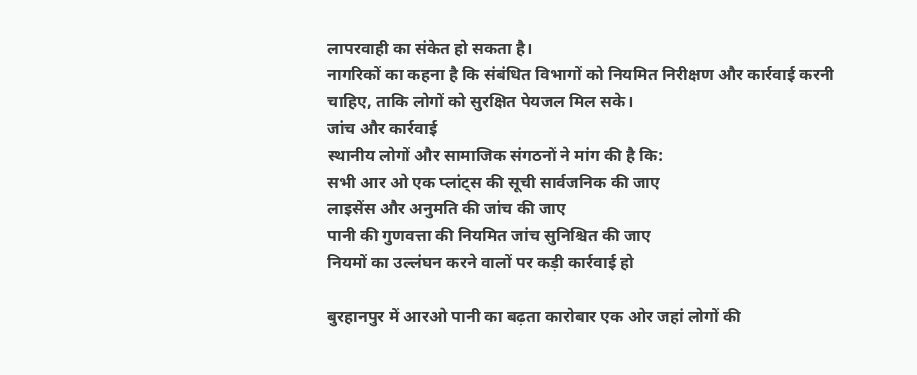लापरवाही का संकेत हो सकता है।
नागरिकों का कहना है कि संबंधित विभागों को नियमित निरीक्षण और कार्रवाई करनी चाहिए, ताकि लोगों को सुरक्षित पेयजल मिल सके।
जांच और कार्रवाई
स्थानीय लोगों और सामाजिक संगठनों ने मांग की है कि:
सभी आर ओ एक प्लांट्स की सूची सार्वजनिक की जाए
लाइसेंस और अनुमति की जांच की जाए
पानी की गुणवत्ता की नियमित जांच सुनिश्चित की जाए
नियमों का उल्लंघन करने वालों पर कड़ी कार्रवाई हो

बुरहानपुर में आरओ पानी का बढ़ता कारोबार एक ओर जहां लोगों की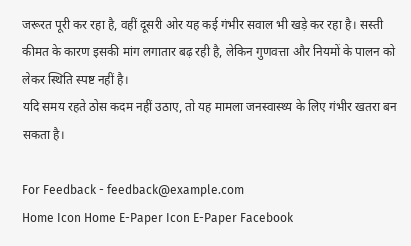जरूरत पूरी कर रहा है, वहीं दूसरी ओर यह कई गंभीर सवाल भी खड़े कर रहा है। सस्ती कीमत के कारण इसकी मांग लगातार बढ़ रही है, लेकिन गुणवत्ता और नियमों के पालन को लेकर स्थिति स्पष्ट नहीं है।
यदि समय रहते ठोस कदम नहीं उठाए, तो यह मामला जनस्वास्थ्य के लिए गंभीर खतरा बन सकता है।

For Feedback - feedback@example.com
Home Icon Home E-Paper Icon E-Paper Facebook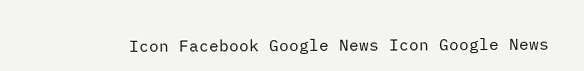Icon Facebook Google News Icon Google News